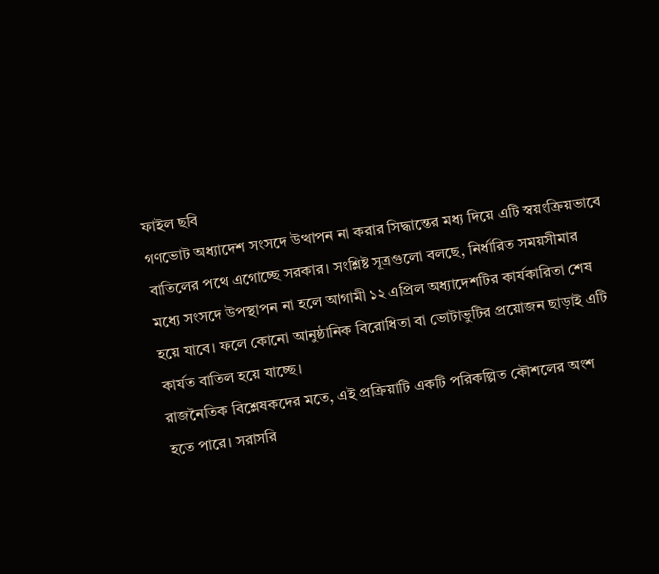ফাইল ছবি
গণভোট অধ্যাদেশ সংসদে উত্থাপন না করার সিদ্ধান্তের মধ্য দিয়ে এটি স্বয়ংক্রিয়ভাবে বাতিলের পথে এগোচ্ছে সরকার। সংশ্লিষ্ট সূত্রগুলো বলছে, নির্ধারিত সময়সীমার মধ্যে সংসদে উপস্থাপন না হলে আগামী ১২ এপ্রিল অধ্যাদেশটির কার্যকারিতা শেষ হয়ে যাবে। ফলে কোনো আনুষ্ঠানিক বিরোধিতা বা ভোটাভুটির প্রয়োজন ছাড়াই এটি কার্যত বাতিল হয়ে যাচ্ছে।
রাজনৈতিক বিশ্লেষকদের মতে, এই প্রক্রিয়াটি একটি পরিকল্পিত কৌশলের অংশ হতে পারে। সরাসরি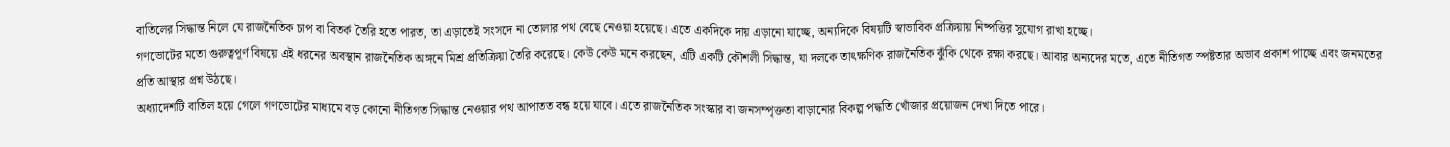বাতিলের সিদ্ধান্ত নিলে যে রাজনৈতিক চাপ বা বিতর্ক তৈরি হতে পারত, তা এড়াতেই সংসদে না তোলার পথ বেছে নেওয়া হয়েছে। এতে একদিকে দায় এড়ানো যাচ্ছে, অন্যদিকে বিষয়টি স্বাভাবিক প্রক্রিয়ায় নিষ্পত্তির সুযোগ রাখা হচ্ছে।
গণভোটের মতো গুরুত্বপূর্ণ বিষয়ে এই ধরনের অবস্থান রাজনৈতিক অঙ্গনে মিশ্র প্রতিক্রিয়া তৈরি করেছে। কেউ কেউ মনে করছেন, এটি একটি কৌশলী সিদ্ধান্ত, যা দলকে তাৎক্ষণিক রাজনৈতিক ঝুঁকি থেকে রক্ষা করছে। আবার অন্যদের মতে, এতে নীতিগত স্পষ্টতার অভাব প্রকাশ পাচ্ছে এবং জনমতের প্রতি আস্থার প্রশ্ন উঠছে।
অধ্যাদেশটি বাতিল হয়ে গেলে গণভোটের মাধ্যমে বড় কোনো নীতিগত সিদ্ধান্ত নেওয়ার পথ আপাতত বন্ধ হয়ে যাবে। এতে রাজনৈতিক সংস্কার বা জনসম্পৃক্ততা বাড়ানোর বিকল্প পদ্ধতি খোঁজার প্রয়োজন দেখা দিতে পারে।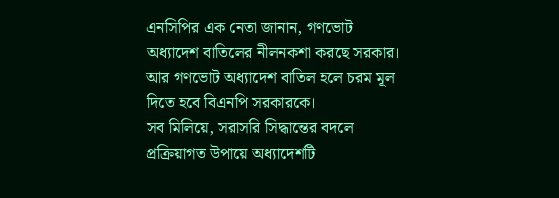এনসিপির এক নেতা জানান, গণভোট অধ্যাদেশ বাতিলের নীলনকশা করছে সরকার। আর গণভোট অধ্যাদেশ বাতিল হলে চরম মূল দিতে হবে বিএনপি সরকারকে।
সব মিলিয়ে, সরাসরি সিদ্ধান্তের বদলে প্রক্রিয়াগত উপায়ে অধ্যাদেশটি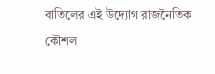বাতিলের এই উদ্যোগ রাজনৈতিক কৌশল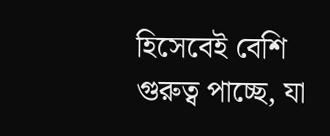হিসেবেই বেশি গুরুত্ব পাচ্ছে, যা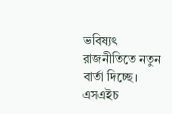ভবিষ্যৎ রাজনীতিতে নতুন বার্তা দিচ্ছে।
এসএইচ